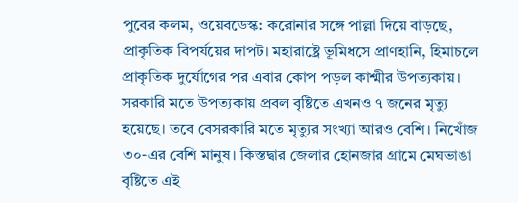পুবের কলম, ওয়েবডেস্ক: করোনার সঙ্গে পাল্লা দিয়ে বাড়ছে, প্রাকৃতিক বিপর্যয়ের দাপট। মহারাষ্ট্রে ভূমিধসে প্রাণহানি, হিমাচলে প্রাকৃতিক দুর্যোগের পর এবার কোপ পড়ল কাশ্মীর উপত্যকায়। সরকারি মতে উপত্যকায় প্রবল বৃষ্টিতে এখনও ৭ জনের মৃত্যু হয়েছে। তবে বেসরকারি মতে মৃত্যুর সংখ্যা আরও বেশি। নিখোঁজ ৩০-এর বেশি মানুষ। কিস্তদ্বার জেলার হোনজার গ্রামে মেঘভাঙা বৃষ্টিতে এই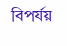বিপর্যয়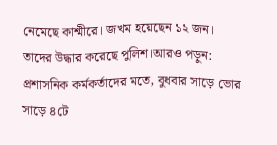নেমেছে কাশ্মীরে। জখম হয়েছেন ১২ জন।
তাদের উদ্ধার করেছে পুলিশ।আরও পড়ুন:
প্রশাসনিক কর্মকর্তাদের মতে, বুধবার সাড়ে ভোর সাড়ে ৪টে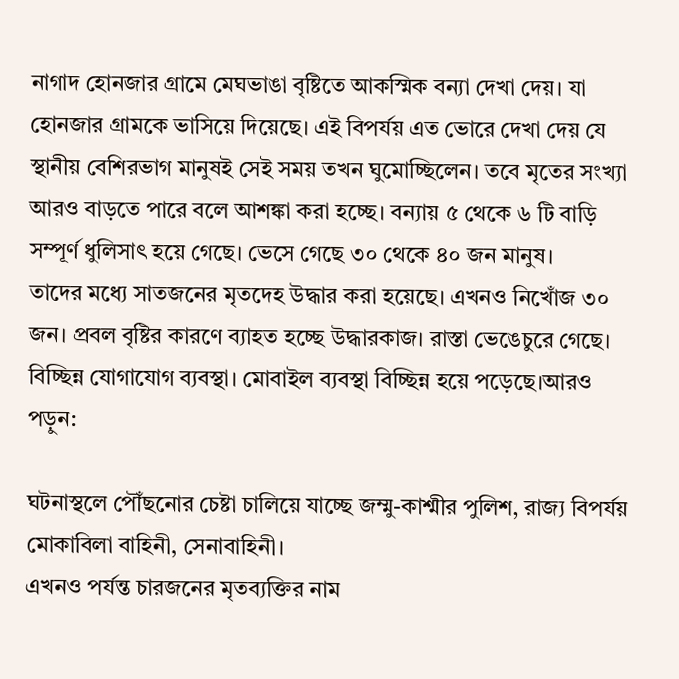নাগাদ হোনজার গ্রামে মেঘভাঙা বৃষ্টিতে আকস্মিক বন্যা দেখা দেয়। যা হোনজার গ্রামকে ভাসিয়ে দিয়েছে। এই বিপর্যয় এত ভোরে দেখা দেয় যে স্থানীয় বেশিরভাগ মানুষই সেই সময় তখন ঘুমোচ্ছিলেন। তবে মৃতের সংখ্যা আরও বাড়তে পারে বলে আশঙ্কা করা হচ্ছে। বন্যায় ৫ থেকে ৬ টি বাড়ি সম্পূর্ণ ধুলিসাৎ হয়ে গেছে। ভেসে গেছে ৩০ থেকে ৪০ জন মানুষ।
তাদের মধ্যে সাতজনের মৃতদেহ উদ্ধার করা হয়েছে। এখনও নিখোঁজ ৩০ জন। প্রবল বৃষ্টির কারণে ব্যাহত হচ্ছে উদ্ধারকাজ। রাস্তা ভেঙেচুরে গেছে। বিচ্ছিন্ন যোগাযোগ ব্যবস্থা। মোবাইল ব্যবস্থা বিচ্ছিন্ন হয়ে পড়েছে।আরও পড়ুন:

ঘটনাস্থলে পৌঁছনোর চেষ্টা চালিয়ে যাচ্ছে জম্মু-কাশ্মীর পুলিশ, রাজ্য বিপর্যয় মোকাবিলা বাহিনী, সেনাবাহিনী।
এখনও পর্যন্ত চারজনের মৃতব্যক্তির নাম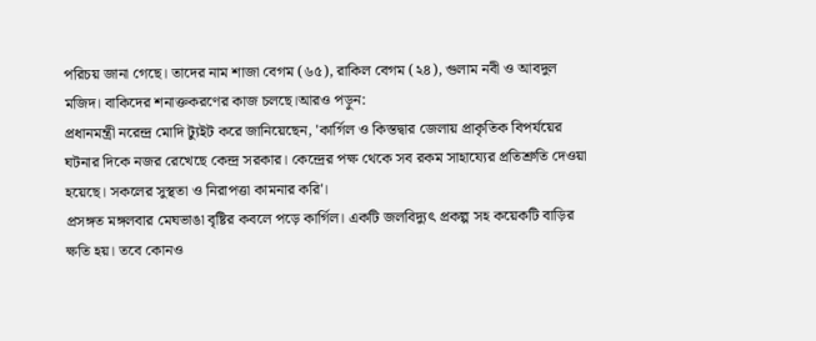পরিচয় জানা গেছে। তাদের নাম শাজা বেগম (৬৫), রাকিল বেগম (২৪), গুলাম নবী ও আবদুল মজিদ। বাকিদের শনাক্তকরণের কাজ চলছে।আরও পড়ুন:
প্রধানমন্ত্রী নরেন্দ্র মোদি ট্যুইট করে জানিয়েছেন, 'কার্গিল ও কিস্তদ্বার জেলায় প্রাকৃতিক বিপর্যয়ের ঘটনার দিকে নজর রেখেছে কেন্দ্র সরকার। কেন্দ্রের পক্ষ থেকে সব রকম সাহায্যের প্রতিশ্রুতি দেওয়া হয়েছে। সকলের সুস্থতা ও নিরাপত্তা কামনার করি'।
প্রসঙ্গত মঙ্গলবার মেঘভাঙা বৃষ্টির কবলে পড়ে কার্গিল। একটি জলবিদ্যুৎ প্রকল্প সহ কয়েকটি বাড়ির ক্ষতি হয়। তবে কোনও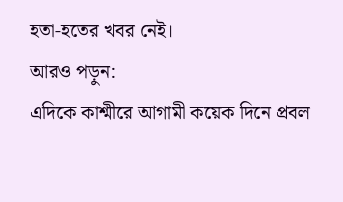হতা-হতের খবর নেই।
আরও পড়ুন:
এদিকে কাশ্মীরে আগামী কয়েক দিনে প্রবল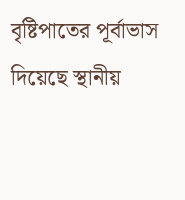বৃষ্টিপাতের পূর্বাভাস দিয়েছে স্থানীয়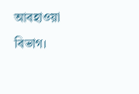আবহাওয়া বিভাগ।